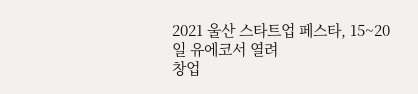2021 울산 스타트업 페스타, 15~20일 유에코서 열려
창업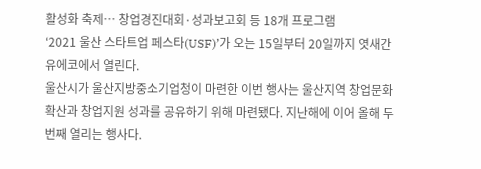활성화 축제… 창업경진대회·성과보고회 등 18개 프로그램
‘2021 울산 스타트업 페스타(USF)’가 오는 15일부터 20일까지 엿새간 유에코에서 열린다.
울산시가 울산지방중소기업청이 마련한 이번 행사는 울산지역 창업문화 확산과 창업지원 성과를 공유하기 위해 마련됐다. 지난해에 이어 올해 두번째 열리는 행사다.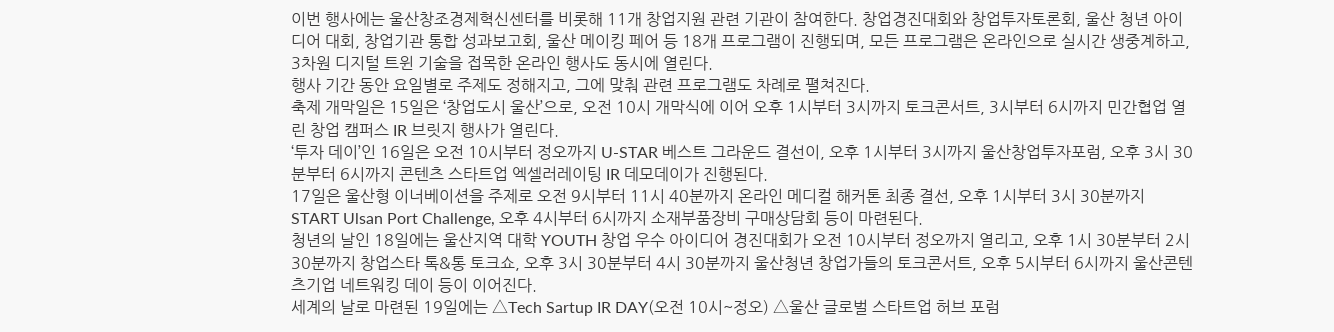이번 행사에는 울산창조경제혁신센터를 비롯해 11개 창업지원 관련 기관이 참여한다. 창업경진대회와 창업투자토론회, 울산 청년 아이디어 대회, 창업기관 통합 성과보고회, 울산 메이킹 페어 등 18개 프로그램이 진행되며, 모든 프로그램은 온라인으로 실시간 생중계하고, 3차원 디지털 트윈 기술을 접목한 온라인 행사도 동시에 열린다.
행사 기간 동안 요일별로 주제도 정해지고, 그에 맞춰 관련 프로그램도 차례로 펼쳐진다.
축제 개막일은 15일은 ‘창업도시 울산’으로, 오전 10시 개막식에 이어 오후 1시부터 3시까지 토크콘서트, 3시부터 6시까지 민간협업 열린 창업 캠퍼스 IR 브릿지 행사가 열린다.
‘투자 데이’인 16일은 오전 10시부터 정오까지 U-STAR 베스트 그라운드 결선이, 오후 1시부터 3시까지 울산창업투자포럼, 오후 3시 30분부터 6시까지 콘텐츠 스타트업 엑셀러레이팅 IR 데모데이가 진행된다.
17일은 울산형 이너베이션을 주제로 오전 9시부터 11시 40분까지 온라인 메디컬 해커톤 최종 결선, 오후 1시부터 3시 30분까지 START Ulsan Port Challenge, 오후 4시부터 6시까지 소재부품장비 구매상담회 등이 마련된다.
청년의 날인 18일에는 울산지역 대학 YOUTH 창업 우수 아이디어 경진대회가 오전 10시부터 정오까지 열리고, 오후 1시 30분부터 2시 30분까지 창업스타 톡&통 토크쇼, 오후 3시 30분부터 4시 30분까지 울산청년 창업가들의 토크콘서트, 오후 5시부터 6시까지 울산콘텐츠기업 네트워킹 데이 등이 이어진다.
세계의 날로 마련된 19일에는 △Tech Sartup IR DAY(오전 10시~정오) △울산 글로벌 스타트업 허브 포럼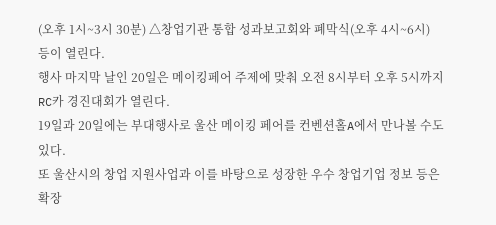(오후 1시~3시 30분) △창업기관 통합 성과보고회와 폐막식(오후 4시~6시) 등이 열린다.
행사 마지막 날인 20일은 메이킹페어 주제에 맞춰 오전 8시부터 오후 5시까지 RC카 경진대회가 열린다.
19일과 20일에는 부대행사로 울산 메이킹 페어를 컨벤션홀A에서 만나볼 수도 있다.
또 울산시의 창업 지원사업과 이를 바탕으로 성장한 우수 창업기업 정보 등은 확장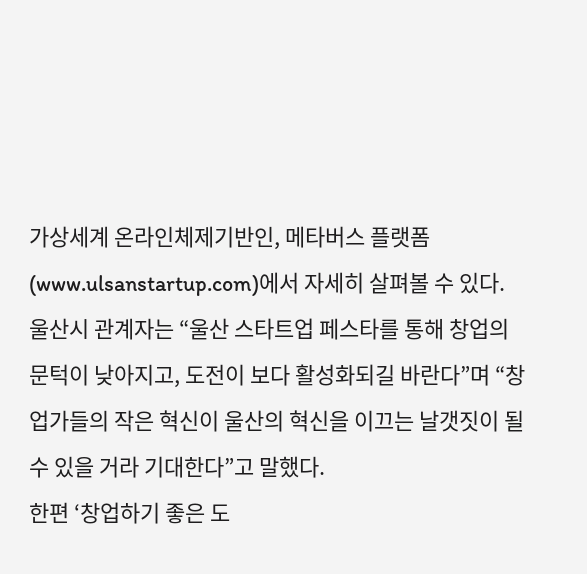가상세계 온라인체제기반인, 메타버스 플랫폼(www.ulsanstartup.com)에서 자세히 살펴볼 수 있다.
울산시 관계자는 “울산 스타트업 페스타를 통해 창업의 문턱이 낮아지고, 도전이 보다 활성화되길 바란다”며 “창업가들의 작은 혁신이 울산의 혁신을 이끄는 날갯짓이 될 수 있을 거라 기대한다”고 말했다.
한편 ‘창업하기 좋은 도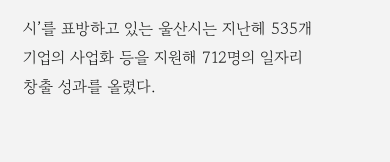시’를 표방하고 있는 울산시는 지난헤 535개 기업의 사업화 등을 지원해 712명의 일자리 창출 성과를 올렸다.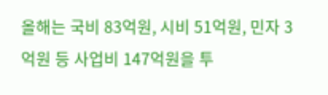올해는 국비 83억원, 시비 51억원, 민자 3억원 등 사업비 147억원을 투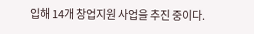입해 14개 창업지원 사업을 추진 중이다.